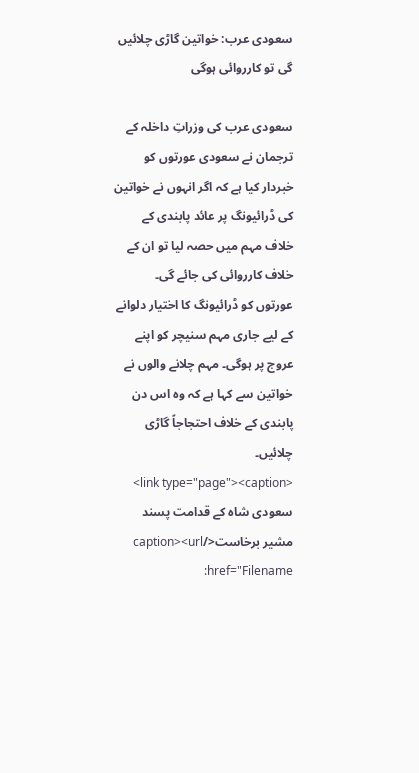سعودی عرب: خواتین گاڑی چلائیں گی تو کارروائی ہوگی

سعودی عرب کی وزراتِ داخلہ کے ترجمان نے سعودی عورتوں کو خبردار کیا ہے کہ اگر انہوں نے خواتین کی ڈرائیونگ پر عائد پابندی کے خلاف مہم میں حصہ لیا تو ان کے خلاف کارروائی کی جائے گی۔
عورتوں کو ڈرائیونگ کا اختیار دلوانے کے لیے جاری مہم سنیچر کو اپنے عروج پر ہوگی۔ مہم چلانے والوں نے خواتین سے کہا ہے کہ وہ اس دن پابندی کے خلاف احتجاجاً گاڑی چلائیں۔
<link type="page"><caption> سعودی شاہ کے قدامت پسند مشیر برخاست</caption><url href="Filename: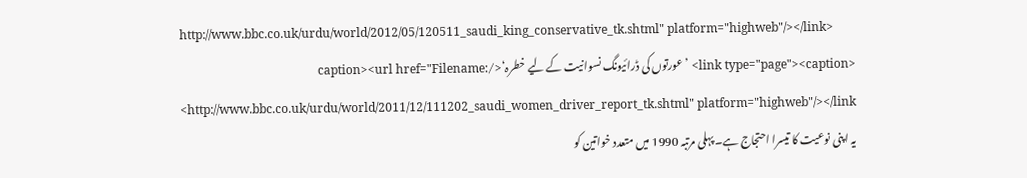http://www.bbc.co.uk/urdu/world/2012/05/120511_saudi_king_conservative_tk.shtml" platform="highweb"/></link>
<link type="page"><caption> ’عورتوں کی ڈرائیونگ نسوانیت کے لیے خطرہ‘</caption><url href="Filename: http://www.bbc.co.uk/urdu/world/2011/12/111202_saudi_women_driver_report_tk.shtml" platform="highweb"/></link>
یہ اپنی نوعیت کا تیسرا احتجاج ہے۔ پہلی مرتبہ 1990 میں متعدد خواتین کو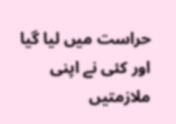حراست میں لیا گیا اور کئی نے اپنی ملازمتیں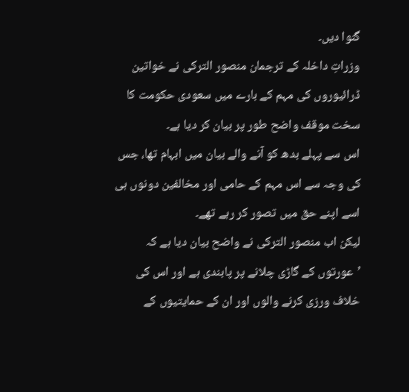گنوا دیں۔
وزراتِ داخلہ کے ترجمان منصور الترکی نے خواتین ڈرائیوروں کی مہم کے بارے میں سعودی حکومت کا سخت موقف واضح طور پر بیان کر دیا ہے۔
اس سے پہلے بدھ کو آنے والے بیان میں ابہام تھا، جس کی وجہ سے اس مہم کے حامی اور مخالفین دونوں ہی اسے اپنے حق میں تصور کر رہے تھے۔
لیکن اب منصور الترکی نے واضح بیان دیا ہے کہ ’عورتوں کے گاڑی چلانے پر پابندی ہے اور اس کی خلاف ورزی کرنے والوں اور ان کے حمایتیوں کے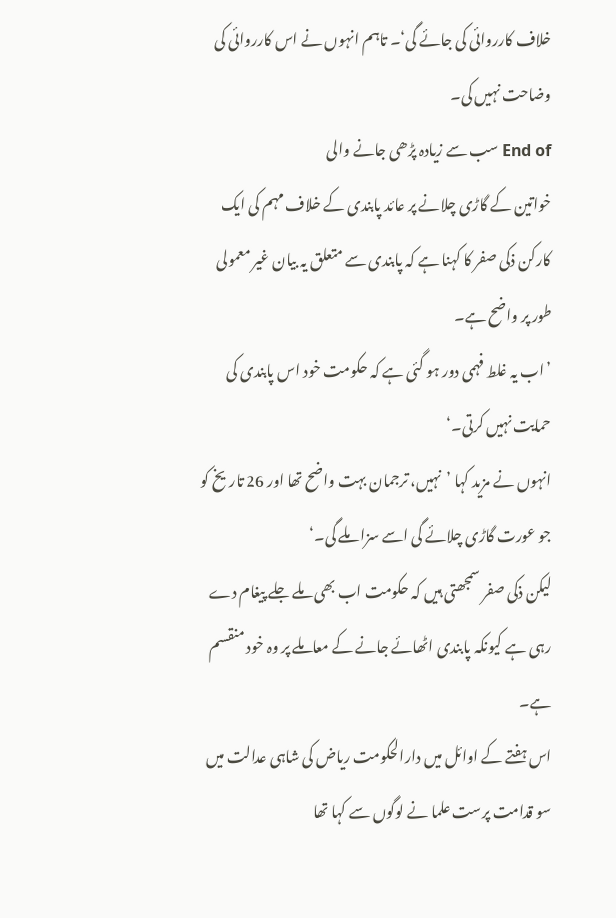خلاف کارروائی کی جائے گی‘۔ تاہم انہوں نے اس کارروائی کی وضاحت نہیں کی۔
End of سب سے زیادہ پڑھی جانے والی
خواتین کے گاڑی چلانے پر عائد پابندی کے خلاف مہم کی ایک کارکن ذکی صفر کا کہنا ہے کہ پابندی سے متعلق یہ بیان غیر معمولی طور پر واضح ہے۔
’اب یہ غلط فہمی دور ہو گئی ہے کہ حکومت خود اس پابندی کی حمایت نہیں کرتی۔‘
انہوں نے مزید کہا ’نہیں، ترجمان بہت واضح تھا اور 26 تاریخ کو جو عورت گاڑی چلائے گی اسے سزا ملے گی۔‘
لیکن ذکی صفر سمجھتی ہیں کہ حکومت اب بھی ملے جلے پیغام دے رہی ہے کیونکہ پابندی اٹھائے جانے کے معاملے پر وہ خود منقسم ہے۔
اس ہفتے کے اوائل میں دارالحکومت ریاض کی شاہی عدالت میں سو قدامت پرست علما نے لوگوں سے کہا تھا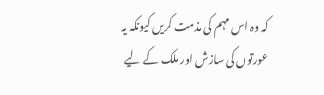کہ وہ اس مہم کی مذمت کریں کیونکہ یہ عورتوں کی سازش اور ملک کے لیے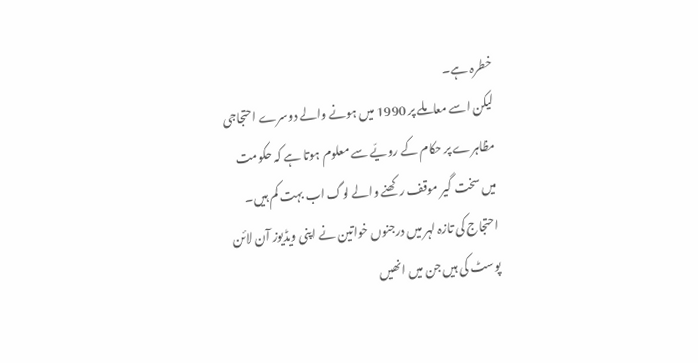خطرہ ہے۔
لیکن اسے معاملے پر 1990 میں ہونے والے دوسرے احتجاجی مظاہرے پر حکام کے رویّے سے معلوم ہوتا ہے کہ حکومت میں سخت گیر موقف رکھنے والے لوگ اب بہت کم ہیں۔
احتجاج کی تازہ لہر میں درجنوں خواتین نے اپنی ویڈیوز آن لائن پوسٹ کی ہیں جن میں انھیں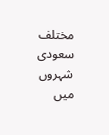مختلف سعودی شہروں میں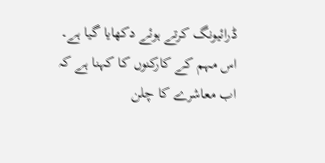ڈرائیونگ کرتے ہوئے دکھایا گیا ہے۔
اس مہم کے کارکنوں کا کہنا ہے کہ اب معاشرے کا چلن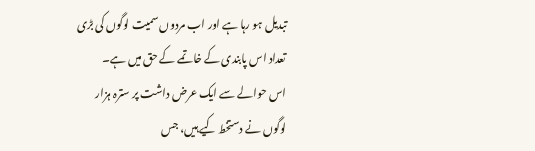تبدیل ہو رہا ہے اور اب مردوں سمیت لوگوں کی بڑی تعداد اس پابندی کے خاتمے کے حق میں ہے۔
اس حوالے سے ایک عرض داشت پر سترہ ہزار لوگوں نے دستخط کیے ہیں، جس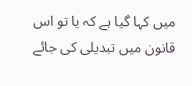میں کہا گیا ہے کہ یا تو اس قانون میں تبدیلی کی جائے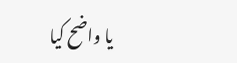یا واضح کیا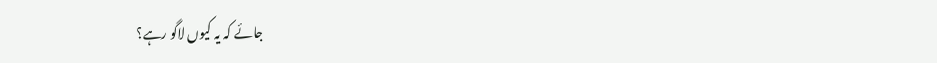جائے کہ یہ کیوں لاگو رہے؟